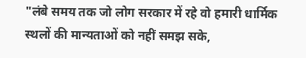"लंबे समय तक जो लोग सरकार में रहे वो हमारी धार्मिक स्थलों की मान्यताओं को नहीं समझ सके,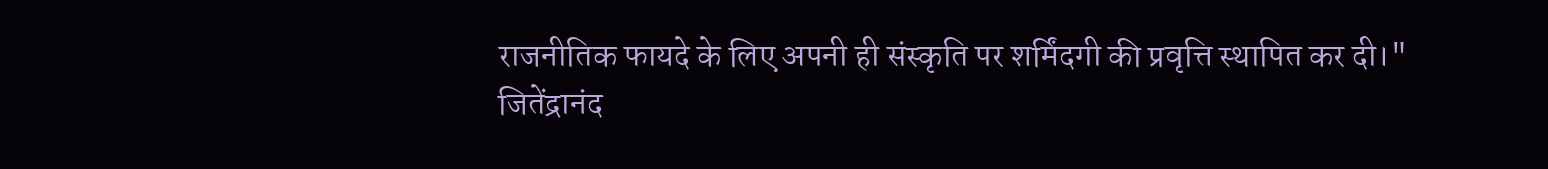राजनीतिक फायदे के लिए अपनी ही संस्कृति पर शर्मिंदगी की प्रवृत्ति स्थापित कर दी।"
जितेंद्रानंद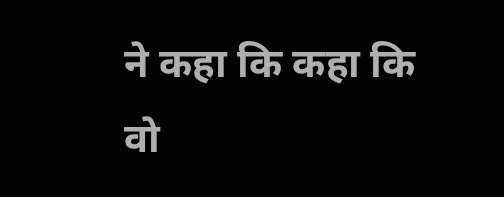ने कहा कि कहा कि वो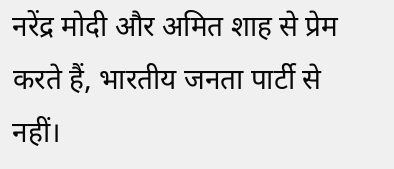नरेंद्र मोदी और अमित शाह से प्रेम करते हैं, भारतीय जनता पार्टी से नहीं।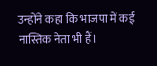उन्होंने कहा कि भाजपा में कई नास्तिक नेता भी हैं।